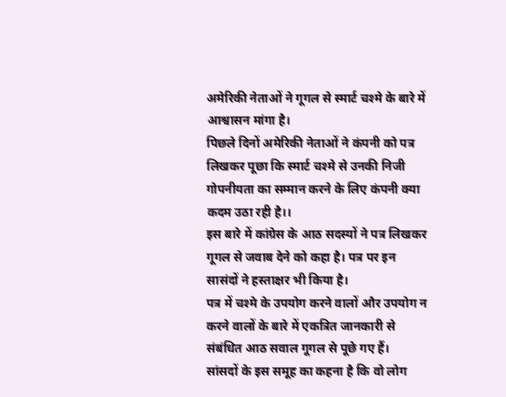अमेरिकी नेताओं ने गूगल से स्मार्ट चश्मे के बारे में आश्वासन मांगा है।
पिछले दिनों अमेरिकी नेताओं ने कंपनी को पत्र लिखकर पूछा कि स्मार्ट चश्मे से उनकी निजी गोपनीयता का सम्मान करने के लिए कंपनी क्या कदम उठा रही है।।
इस बारे में कांग्रेस के आठ सदस्यों ने पत्र लिखकर गूगल से जवाब देने को कहा है। पत्र पर इन सासंदों ने हस्ताक्षर भी किया है।
पत्र में चश्मे के उपयोग करने वालों और उपयोग न करने वालों के बारे में एकत्रित जानकारी से संबंधित आठ सवाल गूगल से पूछे गए हैं।
सांसदों के इस समूह का कहना है कि वो लोग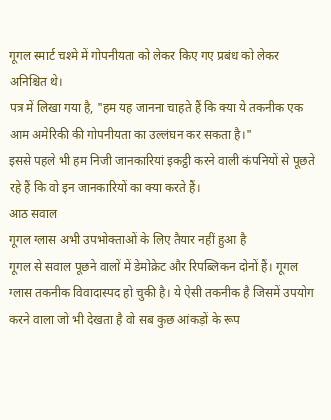गूगल स्मार्ट चश्मे में गोपनीयता को लेकर किए गए प्रबंध को लेकर अनिश्चित थे।
पत्र में लिखा गया है, "हम यह जानना चाहते हैं कि क्या ये तकनीक एक आम अमेरिकी की गोपनीयता का उल्लंघन कर सकता है।"
इससे पहले भी हम निजी जानकारियां इकट्ठी करने वाली कंपनियों से पूछते रहे हैं कि वो इन जानकारियों का क्या करते हैं।
आठ सवाल
गूगल ग्लास अभी उपभोक्ताओं के लिए तैयार नहीं हुआ है
गूगल से सवाल पूछने वालों में डेमोक्रेट और रिपब्लिकन दोनों हैं। गूगल ग्लास तकनीक विवादास्पद हो चुकी है। ये ऐसी तकनीक है जिसमें उपयोग करने वाला जो भी देखता है वो सब कुछ आंकड़ों के रूप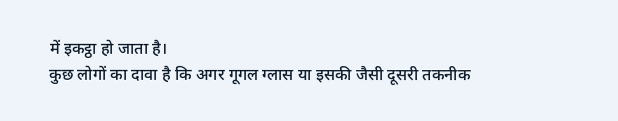में इकट्ठा हो जाता है।
कुछ लोगों का दावा है कि अगर गूगल ग्लास या इसकी जैसी दूसरी तकनीक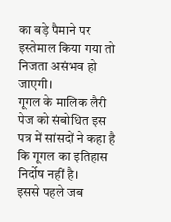का बड़े पैमाने पर इस्तेमाल किया गया तो निजता असंभव हो जाएगी।
गूगल के मालिक लैरी पेज को संबोधित इस पत्र में सांसदों ने कहा है कि गूगल का इतिहास निर्दोष नहीं है।
इससे पहले जब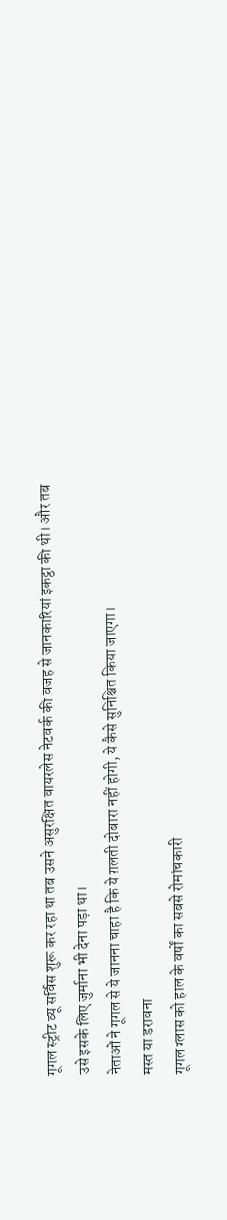गूगल स्ट्रीट व्यू सर्विस शुरू कर रहा था तब उसने असुरक्षित वायरलेस नेटवर्क की वजह से जानकारियां इकट्ठा की थी। और तब उसे इसके लिए जुर्माना भी देना पड़ा था।
नेताओं ने गूगल से ये जानना चाहा है कि ये ग़लती दोबारा नहीं होगी, ये कैसे सुनिश्चित किया जाएगा।
मस्त या डरावना
गूगल ग्लास को हाल के वर्षों का सबसे रोमांचकारी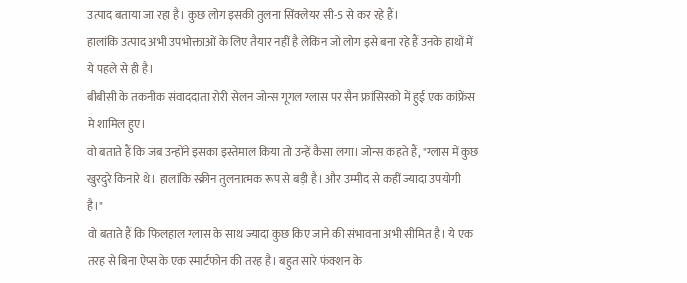उत्पाद बताया जा रहा है। कुछ लोग इसकी तुलना सिंक्लेयर सी-5 से कर रहे हैं।
हालांकि उत्पाद अभी उपभोक्ताओं के लिए तैयार नहीं है लेकिन जो लोग इसे बना रहे हैं उनके हाथों में ये पहले से ही है।
बीबीसी के तकनीक संवाददाता रोरी सेलन जोन्स गूगल ग्लास पर सैन फ्रांसिस्को में हुई एक कांफ्रेंस मे शामिल हुए।
वो बताते हैं कि जब उन्होंने इसका इस्तेमाल किया तो उन्हें कैसा लगा। जोन्स कहते हैं, "ग्लास में कुछ खुरदुरे किनारे थे। हालांकि स्क्रीन तुलनात्मक रूप से बड़ी है। और उम्मीद से कहीं ज्यादा उपयोगी है।"
वो बताते हैं कि फिलहाल ग्लास के साथ ज्यादा कुछ किए जाने की संभावना अभी सीमित है। ये एक तरह से बिना ऐप्स के एक स्मार्टफोन की तरह है। बहुत सारे फंक्शन के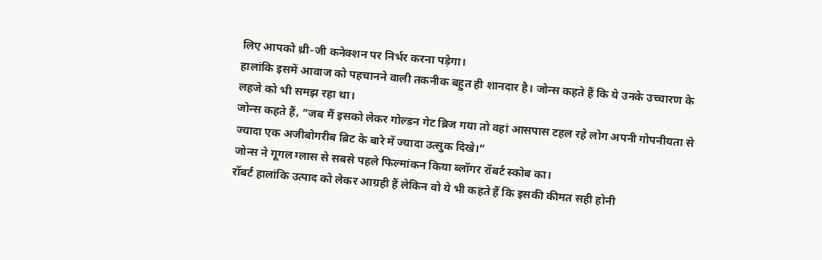लिए आपको थ्री-जी कनेक्शन पर निर्भर करना पड़ेगा।
हालांकि इसमें आवाज को पहचानने वाली तकनीक बहुत ही शानदार है। जोन्स कहते हैं कि ये उनके उच्चारण के लहजे को भी समझ रहा था।
जोन्स कहते हैं, “जब मैं इसको लेकर गोल्डन गेट ब्रिज गया तो वहां आसपास टहल रहे लोग अपनी गोपनीयता से ज्यादा एक अजीबोगरीब ब्रिट के बारे में ज्यादा उत्सुक दिखे।”
जोन्स ने गूगल ग्लास से सबसे पहले फिल्मांकन किया ब्लॉगर रॉबर्ट स्कोब का।
रॉबर्ट हालांकि उत्पाद को लेकर आग्रही हैं लेकिन वो ये भी कहते हैं कि इसकी कीमत सही होनी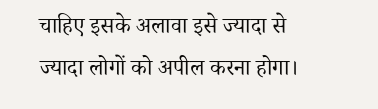चाहिए इसके अलावा इसे ज्यादा से ज्यादा लोगों को अपील करना होगा।